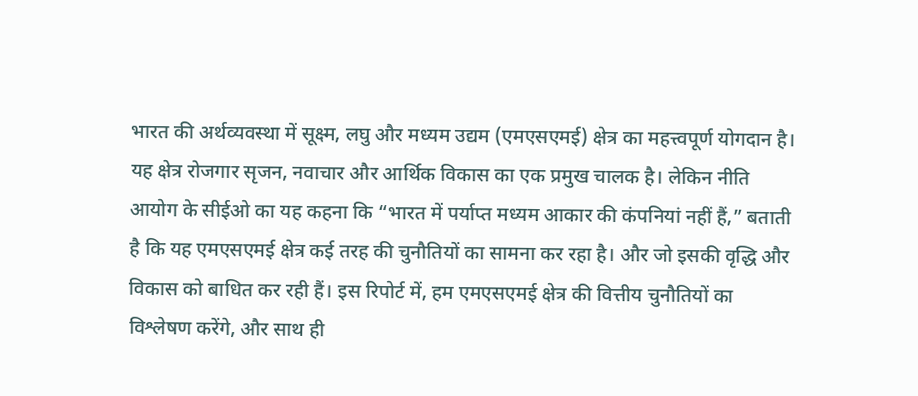भारत की अर्थव्यवस्था में सूक्ष्म, लघु और मध्यम उद्यम (एमएसएमई) क्षेत्र का महत्त्वपूर्ण योगदान है। यह क्षेत्र रोजगार सृजन, नवाचार और आर्थिक विकास का एक प्रमुख चालक है। लेकिन नीति आयोग के सीईओ का यह कहना कि “भारत में पर्याप्त मध्यम आकार की कंपनियां नहीं हैं,” बताती है कि यह एमएसएमई क्षेत्र कई तरह की चुनौतियों का सामना कर रहा है। और जो इसकी वृद्धि और विकास को बाधित कर रही हैं। इस रिपोर्ट में, हम एमएसएमई क्षेत्र की वित्तीय चुनौतियों का विश्लेषण करेंगे, और साथ ही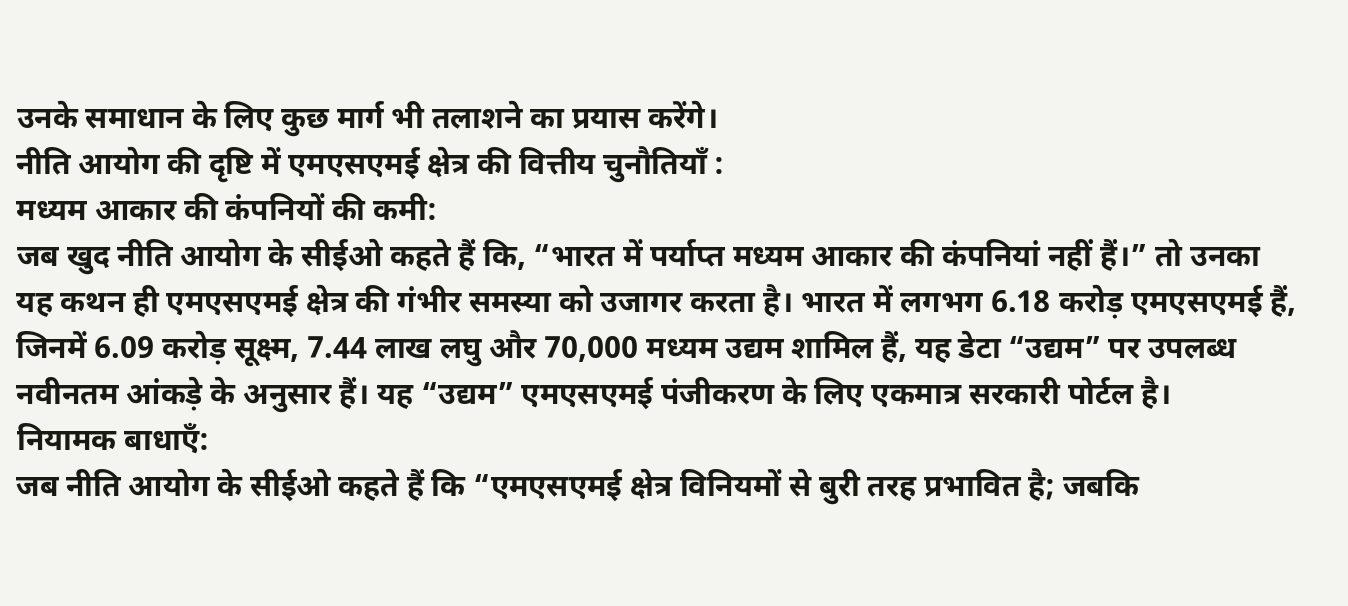उनके समाधान के लिए कुछ मार्ग भी तलाशने का प्रयास करेंगे।
नीति आयोग की दृष्टि में एमएसएमई क्षेत्र की वित्तीय चुनौतियाँ :
मध्यम आकार की कंपनियों की कमी:
जब खुद नीति आयोग के सीईओ कहते हैं कि, “भारत में पर्याप्त मध्यम आकार की कंपनियां नहीं हैं।” तो उनका यह कथन ही एमएसएमई क्षेत्र की गंभीर समस्या को उजागर करता है। भारत में लगभग 6.18 करोड़ एमएसएमई हैं, जिनमें 6.09 करोड़ सूक्ष्म, 7.44 लाख लघु और 70,000 मध्यम उद्यम शामिल हैं, यह डेटा “उद्यम” पर उपलब्ध नवीनतम आंकड़े के अनुसार हैं। यह “उद्यम” एमएसएमई पंजीकरण के लिए एकमात्र सरकारी पोर्टल है।
नियामक बाधाएँ:
जब नीति आयोग के सीईओ कहते हैं कि “एमएसएमई क्षेत्र विनियमों से बुरी तरह प्रभावित है; जबकि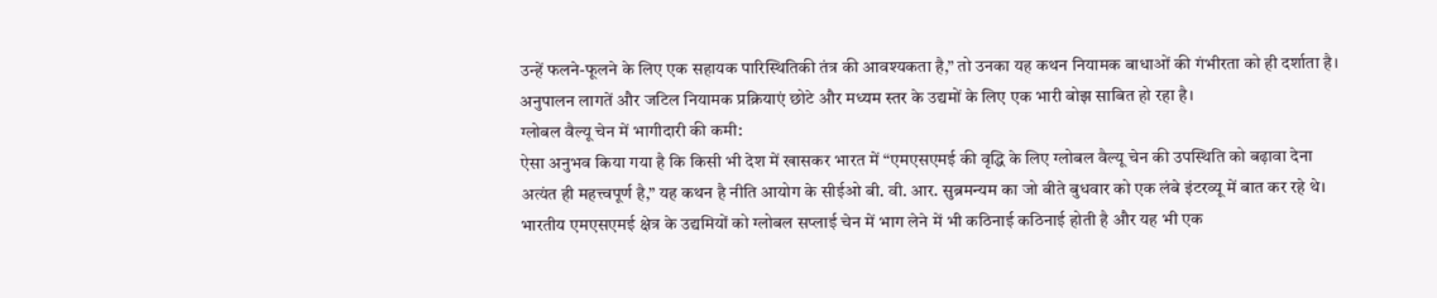उन्हें फलने-फूलने के लिए एक सहायक पारिस्थितिकी तंत्र की आवश्यकता है,” तो उनका यह कथन नियामक बाधाओं की गंभीरता को ही दर्शाता है। अनुपालन लागतें और जटिल नियामक प्रक्रियाएं छोटे और मध्यम स्तर के उद्यमों के लिए एक भारी बोझ साबित हो रहा है।
ग्लोबल वैल्यू चेन में भागीदारी की कमी:
ऐसा अनुभव किया गया है कि किसी भी देश में खासकर भारत में “एमएसएमई की वृद्धि के लिए ग्लोबल वैल्यू चेन की उपस्थिति को बढ़ावा देना अत्यंत ही महत्त्वपूर्ण है,” यह कथन है नीति आयोग के सीईओ बी. वी. आर. सुब्रमन्यम का जो बीते बुधवार को एक लंबे इंटरव्यू में बात कर रहे थे। भारतीय एमएसएमई क्षेत्र के उद्यमियों को ग्लोबल सप्लाई चेन में भाग लेने में भी कठिनाई कठिनाई होती है और यह भी एक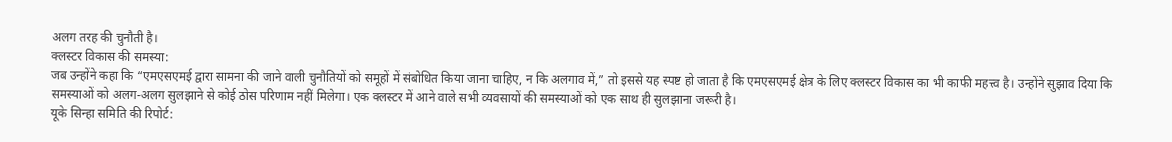अलग तरह की चुनौती है।
क्लस्टर विकास की समस्या:
जब उन्होंने कहा कि “एमएसएमई द्वारा सामना की जाने वाली चुनौतियों को समूहों में संबोधित किया जाना चाहिए, न कि अलगाव में,” तो इससे यह स्पष्ट हो जाता है कि एमएसएमई क्षेत्र के लिए क्लस्टर विकास का भी काफी महत्त्व है। उन्होंने सुझाव दिया कि समस्याओं को अलग-अलग सुलझाने से कोई ठोस परिणाम नहीं मिलेगा। एक क्लस्टर में आने वाले सभी व्यवसायों की समस्याओं को एक साथ ही सुलझाना जरूरी है।
यूके सिन्हा समिति की रिपोर्ट: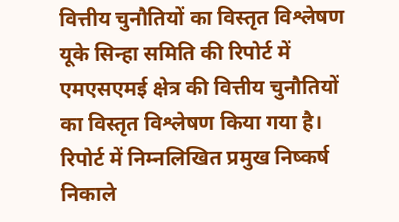वित्तीय चुनौतियों का विस्तृत विश्लेषण
यूके सिन्हा समिति की रिपोर्ट में एमएसएमई क्षेत्र की वित्तीय चुनौतियों का विस्तृत विश्लेषण किया गया है। रिपोर्ट में निम्नलिखित प्रमुख निष्कर्ष निकाले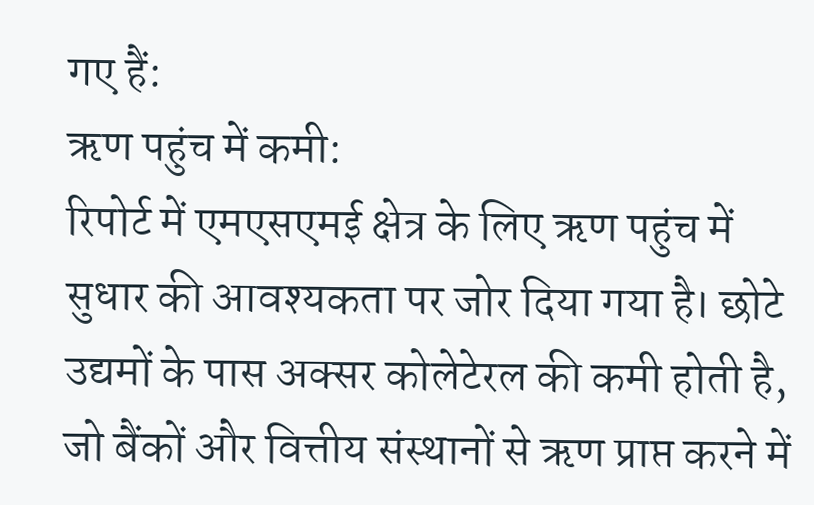गए हैं:
ऋण पहुंच में कमी:
रिपोर्ट में एमएसएमई क्षेत्र के लिए ऋण पहुंच में सुधार की आवश्यकता पर जोर दिया गया है। छोटे उद्यमों के पास अक्सर कोलेटेरल की कमी होती है, जो बैंकों और वित्तीय संस्थानों से ऋण प्राप्त करने में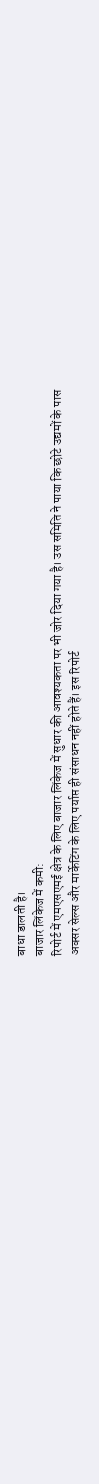बाधा डालती है।
बाजार लिंकेज में कमी:
रिपोर्ट में एमएसएमई क्षेत्र के लिए बाजार लिंकेज में सुधार की आवश्यकता पर भी जोर दिया गया है। उस समिति ने पाया कि छोटे उद्यमों के पास अक्सर सेल्स और मार्केटिंग के लिए पर्याप्त ही संसाधन नहीं होते हैं। इस रिपोर्ट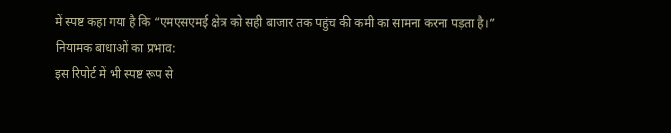में स्पष्ट कहा गया है कि “एमएसएमई क्षेत्र को सही बाजार तक पहुंच की कमी का सामना करना पड़ता है।”
नियामक बाधाओं का प्रभाव:
इस रिपोर्ट में भी स्पष्ट रूप से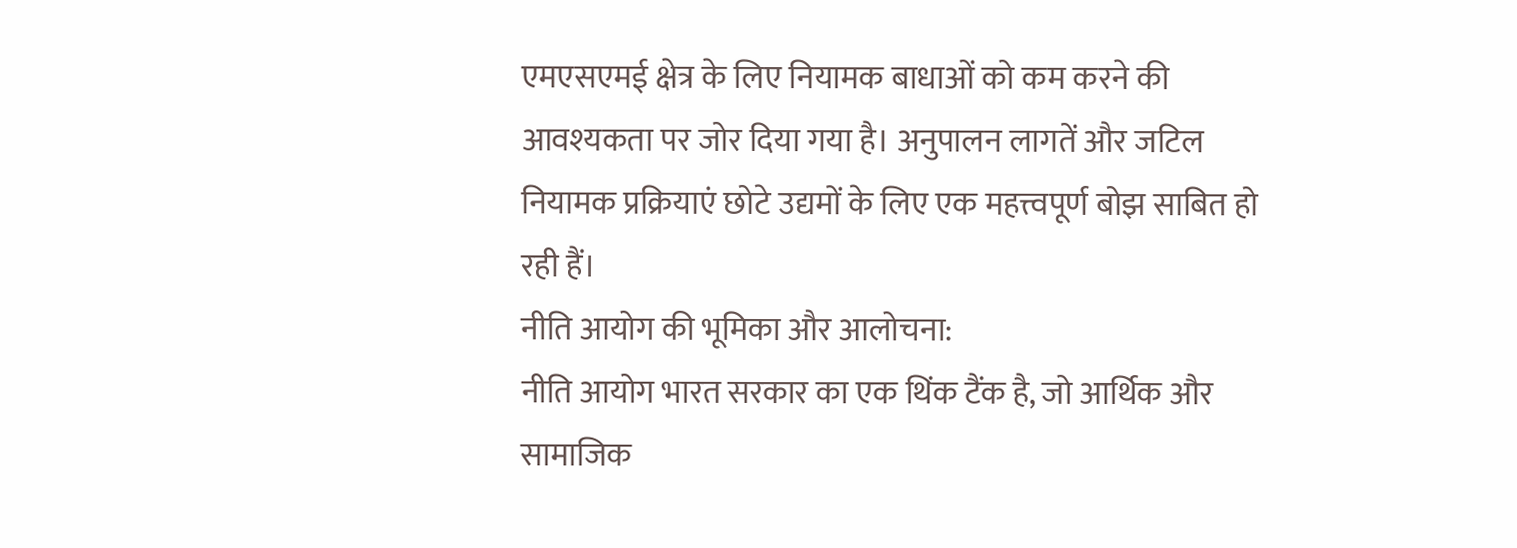एमएसएमई क्षेत्र के लिए नियामक बाधाओं को कम करने की आवश्यकता पर जोर दिया गया है। अनुपालन लागतें और जटिल नियामक प्रक्रियाएं छोटे उद्यमों के लिए एक महत्त्वपूर्ण बोझ साबित हो रही हैं।
नीति आयोग की भूमिका और आलोचना:
नीति आयोग भारत सरकार का एक थिंक टैंक है, जो आर्थिक और सामाजिक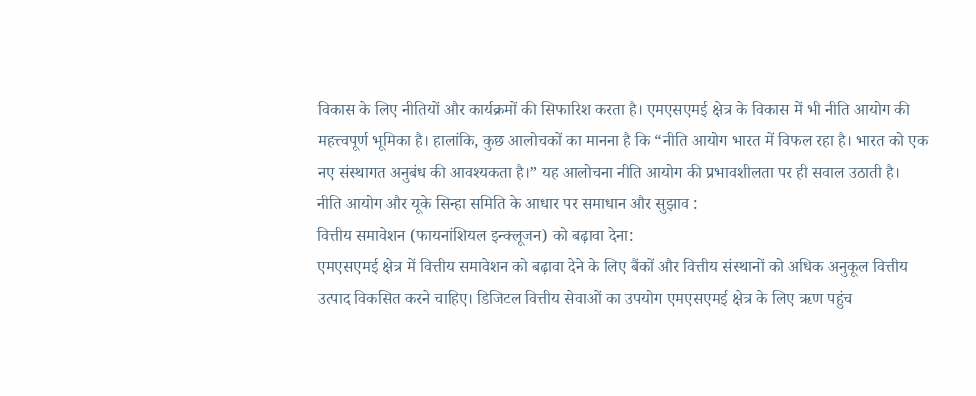विकास के लिए नीतियों और कार्यक्रमों की सिफारिश करता है। एमएसएमई क्षेत्र के विकास में भी नीति आयोग की महत्त्वपूर्ण भूमिका है। हालांकि, कुछ आलोचकों का मानना है कि “नीति आयोग भारत में विफल रहा है। भारत को एक नए संस्थागत अनुबंध की आवश्यकता है।” यह आलोचना नीति आयोग की प्रभावशीलता पर ही सवाल उठाती है।
नीति आयोग और यूके सिन्हा समिति के आधार पर समाधान और सुझाव :
वित्तीय समावेशन (फायनांशियल इन्क्लूजन) को बढ़ावा देना:
एमएसएमई क्षेत्र में वित्तीय समावेशन को बढ़ावा देने के लिए बैंकों और वित्तीय संस्थानों को अधिक अनुकूल वित्तीय उत्पाद विकसित करने चाहिए। डिजिटल वित्तीय सेवाओं का उपयोग एमएसएमई क्षेत्र के लिए ऋण पहुंच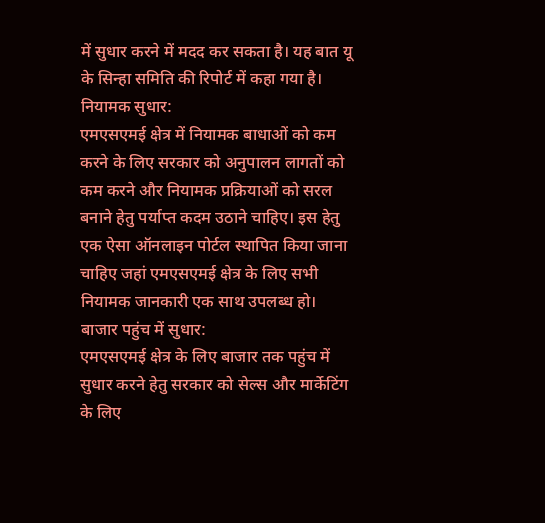में सुधार करने में मदद कर सकता है। यह बात यू के सिन्हा समिति की रिपोर्ट में कहा गया है।
नियामक सुधार:
एमएसएमई क्षेत्र में नियामक बाधाओं को कम करने के लिए सरकार को अनुपालन लागतों को कम करने और नियामक प्रक्रियाओं को सरल बनाने हेतु पर्याप्त कदम उठाने चाहिए। इस हेतु एक ऐसा ऑनलाइन पोर्टल स्थापित किया जाना चाहिए जहां एमएसएमई क्षेत्र के लिए सभी नियामक जानकारी एक साथ उपलब्ध हो।
बाजार पहुंच में सुधार:
एमएसएमई क्षेत्र के लिए बाजार तक पहुंच में सुधार करने हेतु सरकार को सेल्स और मार्केटिंग के लिए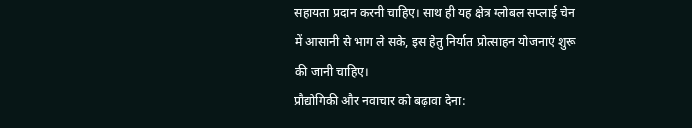सहायता प्रदान करनी चाहिए। साथ ही यह क्षेत्र ग्लोबल सप्लाई चेन में आसानी से भाग ले सके, इस हेतु निर्यात प्रोत्साहन योजनाएं शुरू की जानी चाहिए।
प्रौद्योगिकी और नवाचार को बढ़ावा देना: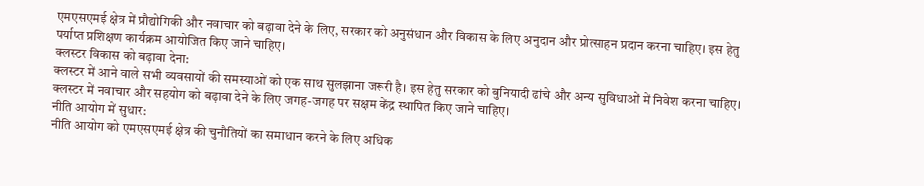एमएसएमई क्षेत्र में प्रौद्योगिकी और नवाचार को बढ़ावा देने के लिए, सरकार को अनुसंधान और विकास के लिए अनुदान और प्रोत्साहन प्रदान करना चाहिए। इस हेतु पर्याप्त प्रशिक्षण कार्यक्रम आयोजित किए जाने चाहिए।
क्लस्टर विकास को बढ़ावा देना:
क्लस्टर में आने वाले सभी व्यवसायों की समस्याओं को एक साथ सुलझाना जरूरी है। इस हेतु सरकार को बुनियादी ढांचे और अन्य सुविधाओं में निवेश करना चाहिए। क्लस्टर में नवाचार और सहयोग को बढ़ावा देने के लिए जगह-जगह पर सक्षम केंद्र स्थापित किए जाने चाहिए।
नीति आयोग में सुधार:
नीति आयोग को एमएसएमई क्षेत्र की चुनौतियों का समाधान करने के लिए अधिक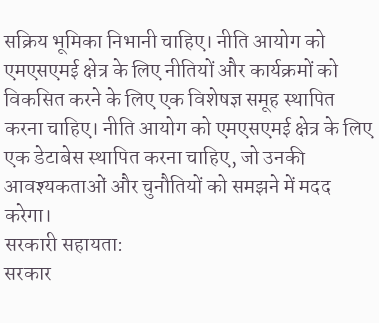सक्रिय भूमिका निभानी चाहिए। नीति आयोग को एमएसएमई क्षेत्र के लिए नीतियों और कार्यक्रमों को विकसित करने के लिए एक विशेषज्ञ समूह स्थापित करना चाहिए। नीति आयोग को एमएसएमई क्षेत्र के लिए एक डेटाबेस स्थापित करना चाहिए, जो उनकी आवश्यकताओं और चुनौतियों को समझने में मदद करेगा।
सरकारी सहायता:
सरकार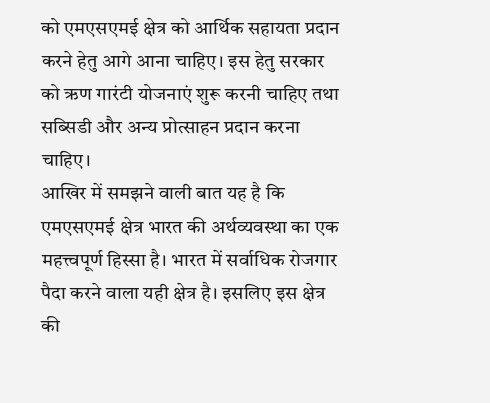को एमएसएमई क्षेत्र को आर्थिक सहायता प्रदान करने हेतु आगे आना चाहिए। इस हेतु सरकार को ऋण गारंटी योजनाएं शुरू करनी चाहिए तथा सब्सिडी और अन्य प्रोत्साहन प्रदान करना चाहिए।
आखिर में समझने वाली बात यह है कि एमएसएमई क्षेत्र भारत की अर्थव्यवस्था का एक महत्त्वपूर्ण हिस्सा है। भारत में सर्वाधिक रोजगार पैदा करने वाला यही क्षेत्र है। इसलिए इस क्षेत्र की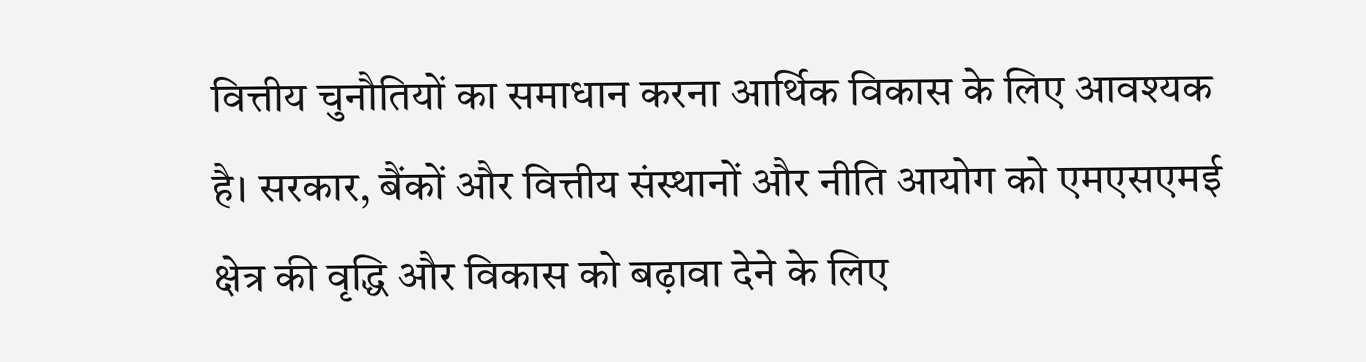वित्तीय चुनौतियों का समाधान करना आर्थिक विकास के लिए आवश्यक है। सरकार, बैंकों और वित्तीय संस्थानों और नीति आयोग को एमएसएमई क्षेत्र की वृद्धि और विकास को बढ़ावा देने के लिए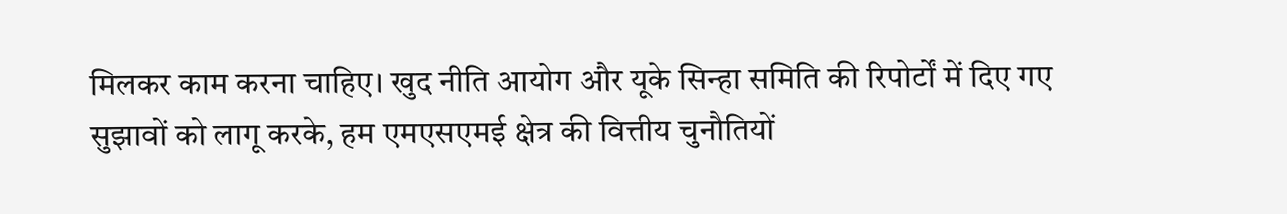मिलकर काम करना चाहिए। खुद नीति आयोग और यूके सिन्हा समिति की रिपोर्टों में दिए गए सुझावों को लागू करके, हम एमएसएमई क्षेत्र की वित्तीय चुनौतियों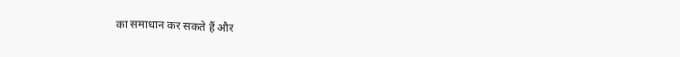का समाधान कर सकते हैं और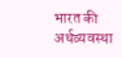भारत की अर्थव्यवस्था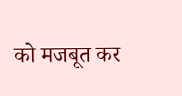को मजबूत कर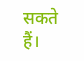सकते हैं।